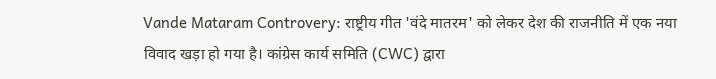Vande Mataram Controvery: राष्ट्रीय गीत 'वंदे मातरम' को लेकर देश की राजनीति में एक नया विवाद खड़ा हो गया है। कांग्रेस कार्य समिति (CWC) द्वारा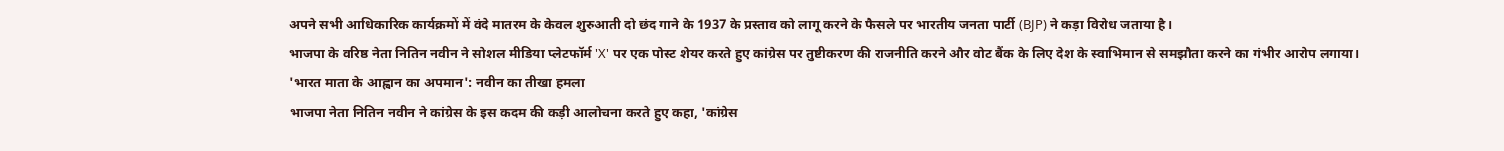अपने सभी आधिकारिक कार्यक्रमों में वंदे मातरम के केवल शुरुआती दो छंद गाने के 1937 के प्रस्ताव को लागू करने के फैसले पर भारतीय जनता पार्टी (BJP) ने कड़ा विरोध जताया है।
भाजपा के वरिष्ठ नेता नितिन नवीन ने सोशल मीडिया प्लेटफॉर्म 'X' पर एक पोस्ट शेयर करते हुए कांग्रेस पर तुष्टीकरण की राजनीति करने और वोट बैंक के लिए देश के स्वाभिमान से समझौता करने का गंभीर आरोप लगाया।
'भारत माता के आह्वान का अपमान': नवीन का तीखा हमला
भाजपा नेता नितिन नवीन ने कांग्रेस के इस कदम की कड़ी आलोचना करते हुए कहा, 'कांग्रेस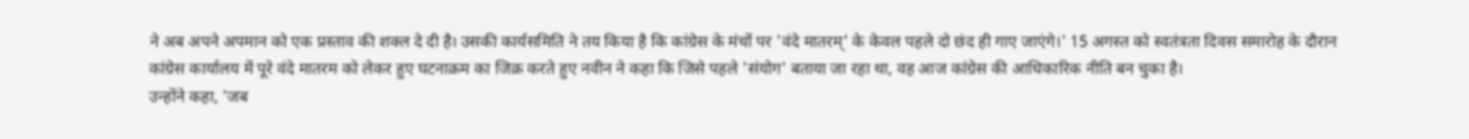ने अब अपने अपमान को एक प्रस्ताव की शक्ल दे दी है। उसकी कार्यसमिति ने तय किया है कि कांग्रेस के मंचों पर 'वंदे मातरम्' के केवल पहले दो छंद ही गाए जाएंगे।' 15 अगस्त को स्वतंत्रता दिवस समारोह के दौरान कांग्रेस कार्यालय में पूरे वंदे मातरम को लेकर हुए घटनाक्रम का जिक्र करते हुए नवीन ने कहा कि जिसे पहले 'संयोग' बताया जा रहा था, वह आज कांग्रेस की आधिकारिक नीति बन चुका है।
उन्होंने कहा, 'जब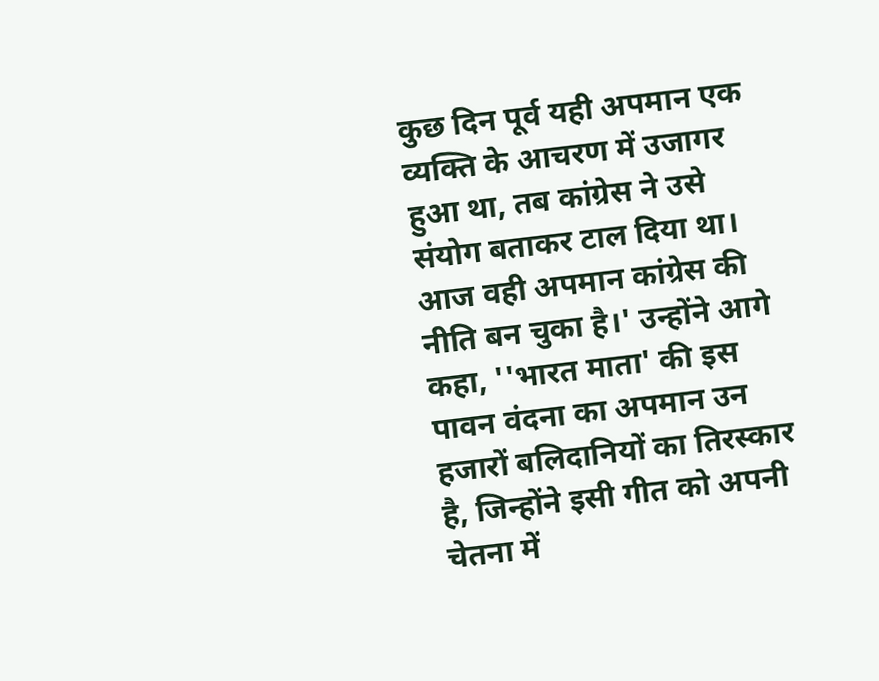कुछ दिन पूर्व यही अपमान एक व्यक्ति के आचरण में उजागर हुआ था, तब कांग्रेस ने उसे संयोग बताकर टाल दिया था। आज वही अपमान कांग्रेस की नीति बन चुका है।' उन्होंने आगे कहा, ''भारत माता' की इस पावन वंदना का अपमान उन हजारों बलिदानियों का तिरस्कार है, जिन्होंने इसी गीत को अपनी चेतना में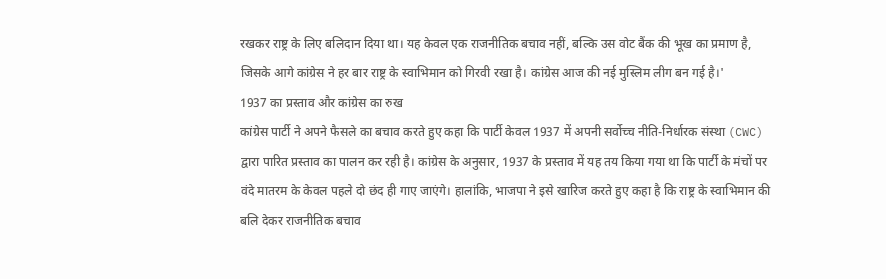रखकर राष्ट्र के लिए बलिदान दिया था। यह केवल एक राजनीतिक बचाव नहीं, बल्कि उस वोट बैंक की भूख का प्रमाण है, जिसके आगे कांग्रेस ने हर बार राष्ट्र के स्वाभिमान को गिरवी रखा है। कांग्रेस आज की नई मुस्लिम लीग बन गई है।'
1937 का प्रस्ताव और कांग्रेस का रुख
कांग्रेस पार्टी ने अपने फैसले का बचाव करते हुए कहा कि पार्टी केवल 1937 में अपनी सर्वोच्च नीति-निर्धारक संस्था (CWC) द्वारा पारित प्रस्ताव का पालन कर रही है। कांग्रेस के अनुसार, 1937 के प्रस्ताव में यह तय किया गया था कि पार्टी के मंचों पर वंदे मातरम के केवल पहले दो छंद ही गाए जाएंगे। हालांकि, भाजपा ने इसे खारिज करते हुए कहा है कि राष्ट्र के स्वाभिमान की बलि देकर राजनीतिक बचाव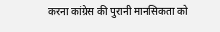करना कांग्रेस की पुरानी मानसिकता को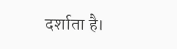दर्शाता है।